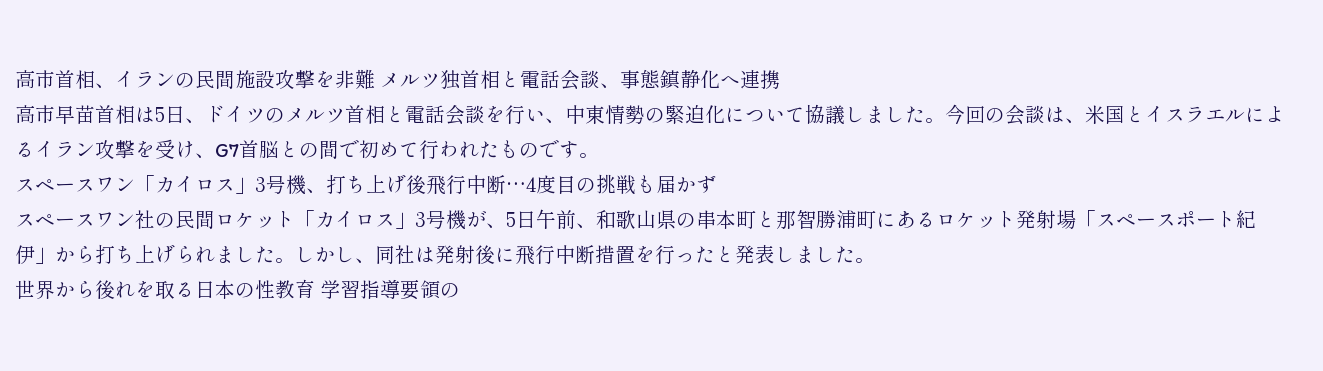高市首相、イランの民間施設攻撃を非難 メルツ独首相と電話会談、事態鎮静化へ連携
高市早苗首相は5日、ドイツのメルツ首相と電話会談を行い、中東情勢の緊迫化について協議しました。今回の会談は、米国とイスラエルによるイラン攻撃を受け、G7首脳との間で初めて行われたものです。
スペースワン「カイロス」3号機、打ち上げ後飛行中断…4度目の挑戦も届かず
スペースワン社の民間ロケット「カイロス」3号機が、5日午前、和歌山県の串本町と那智勝浦町にあるロケット発射場「スペースポート紀伊」から打ち上げられました。しかし、同社は発射後に飛行中断措置を行ったと発表しました。
世界から後れを取る日本の性教育 学習指導要領の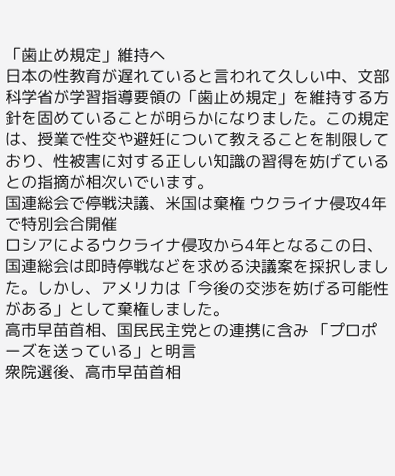「歯止め規定」維持へ
日本の性教育が遅れていると言われて久しい中、文部科学省が学習指導要領の「歯止め規定」を維持する方針を固めていることが明らかになりました。この規定は、授業で性交や避妊について教えることを制限しており、性被害に対する正しい知識の習得を妨げているとの指摘が相次いでいます。
国連総会で停戦決議、米国は棄権 ウクライナ侵攻4年で特別会合開催
ロシアによるウクライナ侵攻から4年となるこの日、国連総会は即時停戦などを求める決議案を採択しました。しかし、アメリカは「今後の交渉を妨げる可能性がある」として棄権しました。
高市早苗首相、国民民主党との連携に含み 「プロポーズを送っている」と明言
衆院選後、高市早苗首相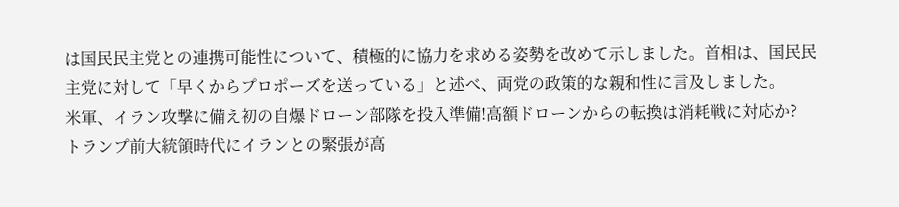は国民民主党との連携可能性について、積極的に協力を求める姿勢を改めて示しました。首相は、国民民主党に対して「早くからプロポーズを送っている」と述べ、両党の政策的な親和性に言及しました。
米軍、イラン攻撃に備え初の自爆ドローン部隊を投入準備!高額ドローンからの転換は消耗戦に対応か?
トランプ前大統領時代にイランとの緊張が高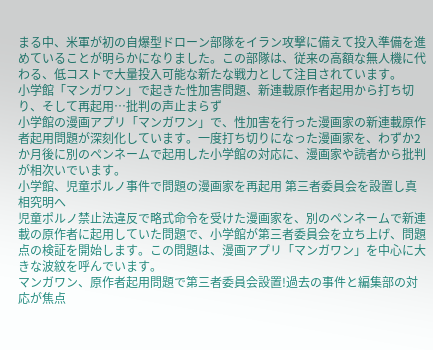まる中、米軍が初の自爆型ドローン部隊をイラン攻撃に備えて投入準備を進めていることが明らかになりました。この部隊は、従来の高額な無人機に代わる、低コストで大量投入可能な新たな戦力として注目されています。
小学館「マンガワン」で起きた性加害問題、新連載原作者起用から打ち切り、そして再起用…批判の声止まらず
小学館の漫画アプリ「マンガワン」で、性加害を行った漫画家の新連載原作者起用問題が深刻化しています。一度打ち切りになった漫画家を、わずか2か月後に別のペンネームで起用した小学館の対応に、漫画家や読者から批判が相次いでいます。
小学館、児童ポルノ事件で問題の漫画家を再起用 第三者委員会を設置し真相究明へ
児童ポルノ禁止法違反で略式命令を受けた漫画家を、別のペンネームで新連載の原作者に起用していた問題で、小学館が第三者委員会を立ち上げ、問題点の検証を開始します。この問題は、漫画アプリ「マンガワン」を中心に大きな波紋を呼んでいます。
マンガワン、原作者起用問題で第三者委員会設置!過去の事件と編集部の対応が焦点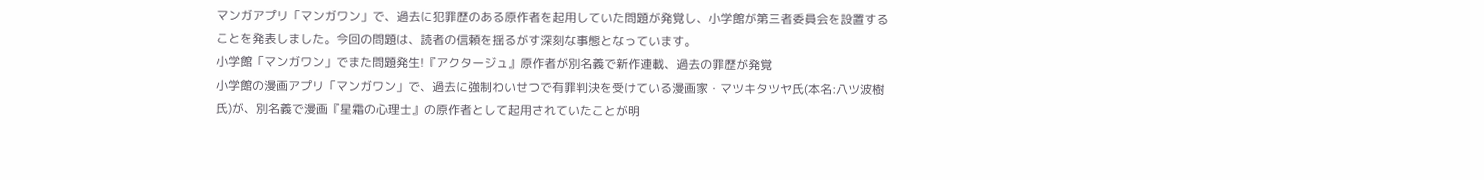マンガアプリ「マンガワン」で、過去に犯罪歴のある原作者を起用していた問題が発覚し、小学館が第三者委員会を設置することを発表しました。今回の問題は、読者の信頼を揺るがす深刻な事態となっています。
小学館「マンガワン」でまた問題発生!『アクタージュ』原作者が別名義で新作連載、過去の罪歴が発覚
小学館の漫画アプリ「マンガワン」で、過去に強制わいせつで有罪判決を受けている漫画家・マツキタツヤ氏(本名:八ツ波樹氏)が、別名義で漫画『星霜の心理士』の原作者として起用されていたことが明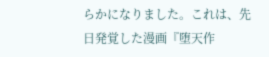らかになりました。これは、先日発覚した漫画『堕天作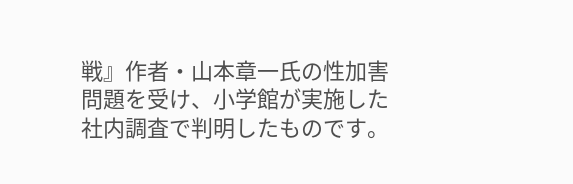戦』作者・山本章一氏の性加害問題を受け、小学館が実施した社内調査で判明したものです。